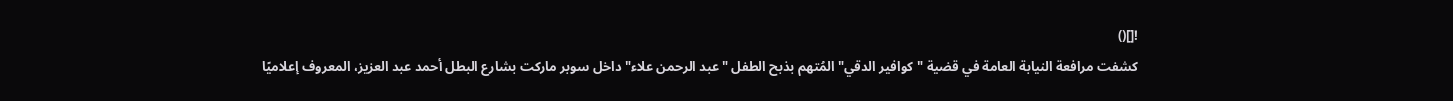![]()
كشفت مرافعة النيابة العامة في قضية "كوافير الدقي" المُتهم بذبح الطفل "عبد الرحمن علاء" داخل سوبر ماركت بشارع البطل أحمد عبد العزيز، المعروف إعلاميًا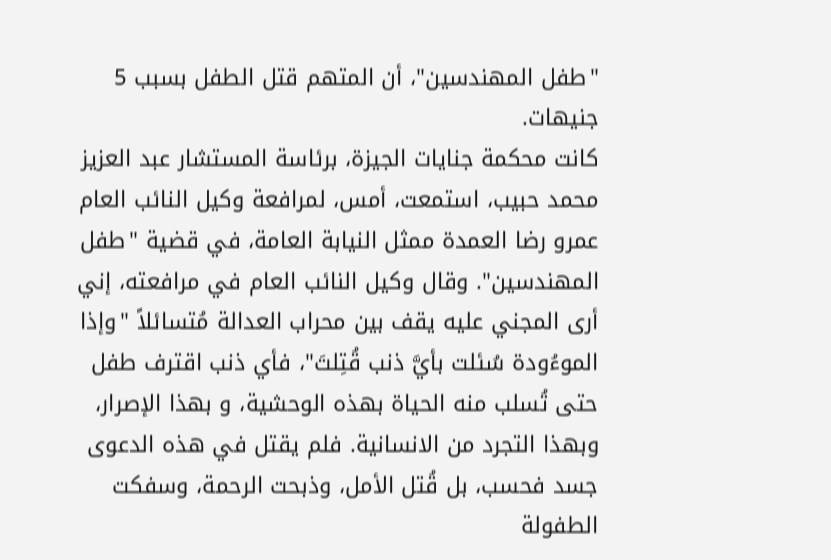"طفل المهندسين"، أن المتهم قتل الطفل بسبب 5 جنيهات.
كانت محكمة جنايات الجيزة، برئاسة المستشار عبد العزيز محمد حبيب، استمعت، أمس، لمرافعة وكيل النائب العام عمرو رضا العمدة ممثل النيابة العامة، في قضية "طفل المهندسين". وقال وكيل النائب العام في مرافعته، إني أرى المجني عليه يقف بين محراب العدالة مُتسائلاً "وإذا الموءُودة سُئلت بأيَّ ذنب قُتِلتَ"، فأي ذنب اقترف طفل حتى تُسلب منه الحياة بهذه الوحشية، و بهذا الإصرار، وبهذا التجرد من الانسانية. فلم يقتل في هذه الدعوى جسد فحسب، بل قُتل الأمل، وذبحت الرحمة، وسفكت الطفولة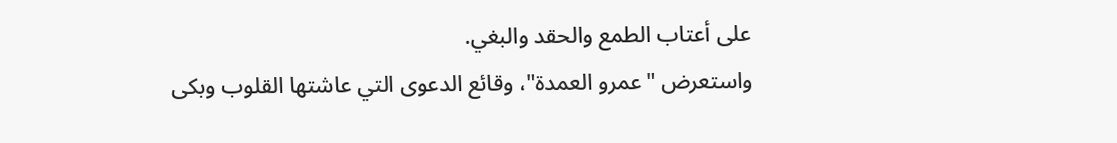على أعتاب الطمع والحقد والبغي.
واستعرض "عمرو العمدة"، وقائع الدعوى التي عاشتها القلوب وبكى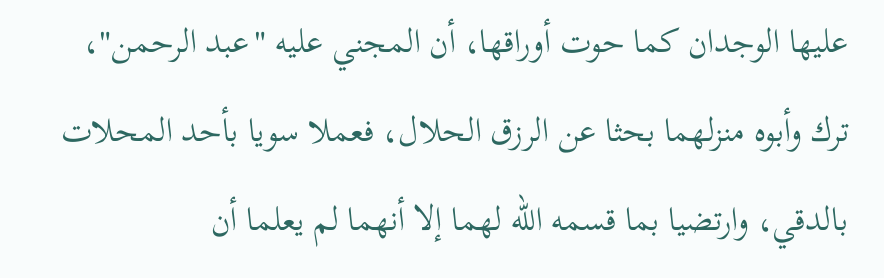عليها الوجدان كما حوت أوراقها، أن المجني عليه "عبد الرحمن"، ترك وأبوه منزلهما بحثا عن الرزق الحلال، فعملا سويا بأحد المحلات بالدقي، وارتضيا بما قسمه الله لهما إلا أنهما لم يعلما أن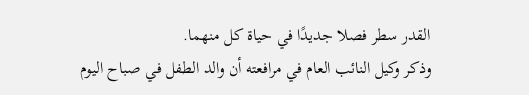القدر سطر فصلا جديدًا في حياة كل منهما.
وذكر وكيل النائب العام في مرافعته أن والد الطفل في صباح اليوم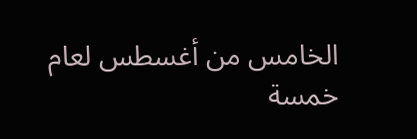الخامس من أغسطس لعام خمسة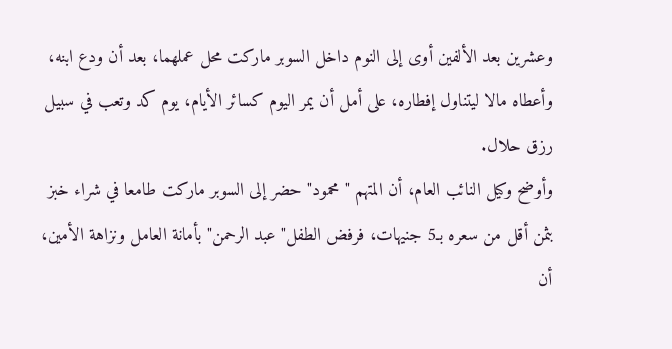وعشرين بعد الألفين أوى إلى النوم داخل السوبر ماركت محل عملهما، بعد أن ودع ابنه، وأعطاه مالا ليتناول إفطاره، على أمل أن يمر اليوم كسائر الأيام، يوم كد وتعب في سبيل رزق حلال.
وأوضح وكيل النائب العام، أن المتهم "محمود" حضر إلى السوبر ماركت طامعا في شراء خبز بثمن أقل من سعره بـ5 جنيهات، فرفض الطفل"عبد الرحمن" بأمانة العامل ونزاهة الأمين، أن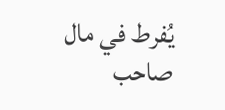يُفرط في مال صاحب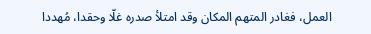العمل، فغادر المتهم المكان وقد امتلأ صدره غلّا وحقدا، مُهددا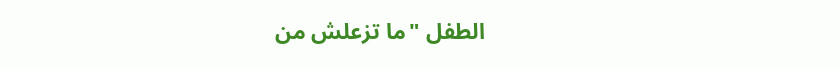الطفل "ما تزعلش من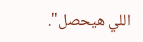اللي هيحصل".